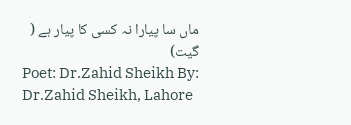ماں سا پیارا نہ کسی کا پیار ہے ( گیت)
Poet: Dr.Zahid Sheikh By: Dr.Zahid Sheikh, Lahore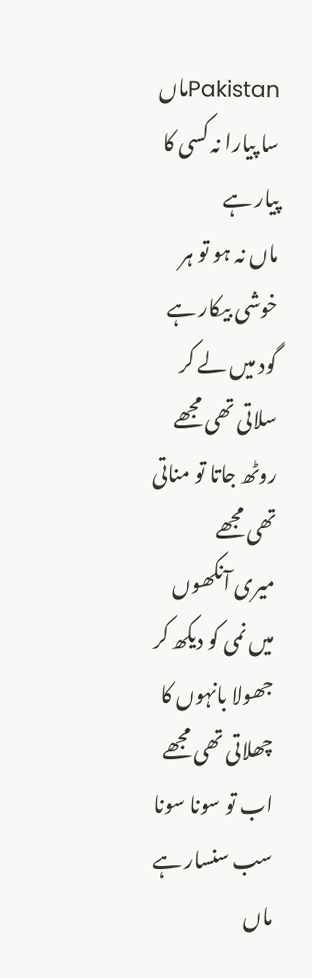Pakistanماں سا پیارا نہ کسی کا پیار ہے
ماں نہ ہو تو ہر خوشی بیکار ہے
گود میں لے کر سلاتی تھی مجھے
روٹھ جاتا تو مناتی تھی مجھے
میری آنکھوں میں نمی کو دیکھ کر
جھولا بانہوں کا چھلاتی تھی مجھے
اب تو سونا سونا سب سنسار ہے
ماں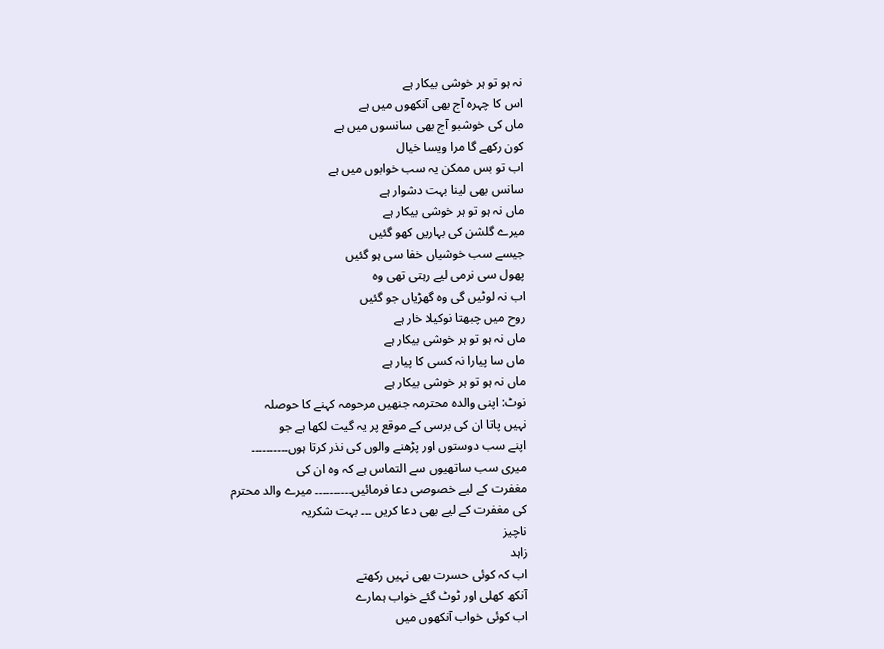نہ ہو تو ہر خوشی بیکار ہے
اس کا چہرہ آج بھی آنکھوں میں ہے
ماں کی خوشبو آج بھی سانسوں میں ہے
کون رکھے گا مرا ویسا خیال
اب تو بس ممکن یہ سب خوابوں میں ہے
سانس بھی لینا بہت دشوار ہے
ماں نہ ہو تو ہر خوشی بیکار ہے
میرے گلشن کی بہاریں کھو گئیں
جیسے سب خوشیاں خفا سی ہو گئیں
پھول سی نرمی لیے رہتی تھی وہ
اب نہ لوٹیں گی وہ گھڑیاں جو گئیں
روح میں چبھتا نوکیلا خار ہے
ماں نہ ہو تو ہر خوشی بیکار ہے
ماں سا پیارا نہ کسی کا پیار ہے
ماں نہ ہو تو ہر خوشی بیکار ہے
نوٹ: اپنی والدہ محترمہ جنھیں مرحومہ کہنے کا حوصلہ
نہیں پاتا ان کی برسی کے موقع پر یہ گیت لکھا ہے جو
اپنے سب دوستوں اور پڑھنے والوں کی نذر کرتا ہوں۔۔۔۔۔۔۔۔۔۔
میری سب ساتھیوں سے التماس ہے کہ وہ ان کی
مغفرت کے لیے خصوصی دعا فرمائیں۔۔۔۔۔۔۔۔۔۔ میرے والد محترم
کی مغفرت کے لیے بھی دعا کریں ۔۔۔ بہت شکریہ
ناچیز
زاہد
اب کہ کوئی حسرت بھی نہیں رکھتے
آنکھ کھلی اور ٹوٹ گئے خواب ہمارے
اب کوئی خواب آنکھوں میں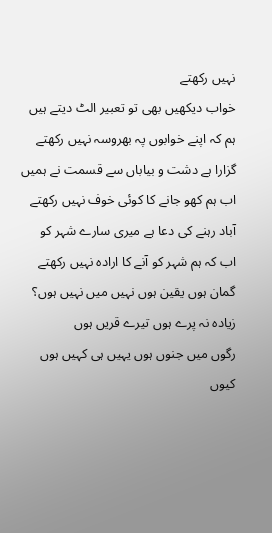نہیں رکھتے
خواب دیکھیں بھی تو تعبیر الٹ دیتے ہیں
ہم کہ اپنے خوابوں پہ بھروسہ نہیں رکھتے
گزارا ہے دشت و بیاباں سے قسمت نے ہمیں
اب ہم کھو جانے کا کوئی خوف نہیں رکھتے
آباد رہنے کی دعا ہے میری سارے شہر کو
اب کہ ہم شہر کو آنے کا ارادہ نہیں رکھتے
گمان ہوں یقین ہوں نہیں میں نہیں ہوں؟
زیادہ نہ پرے ہوں تیرے قریں ہوں
رگوں میں جنوں ہوں یہیں ہی کہیں ہوں
کیوں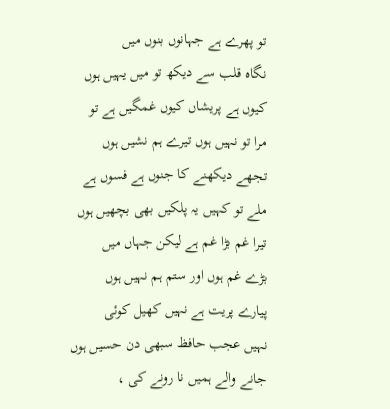تو پھرے ہے جہانوں بنوں میں
نگاہ قلب سے دیکھ تو میں یہیں ہوں
کیوں ہے پریشاں کیوں غمگیں ہے تو
مرا تو نہیں ہوں تیرے ہم نشیں ہوں
تجھے دیکھنے کا جنوں ہے فسوں ہے
ملے تو کہیں یہ پلکیں بھی بچھیں ہوں
تیرا غم بڑا غم ہے لیکن جہاں میں
بڑے غم ہوں اور ستم ہم نہیں ہوں
پیارے پریت ہے نہیں کھیل کوئی
نہیں عجب حافظ سبھی دن حسیں ہوں
جانے والے ہمیں نا رونے کی ،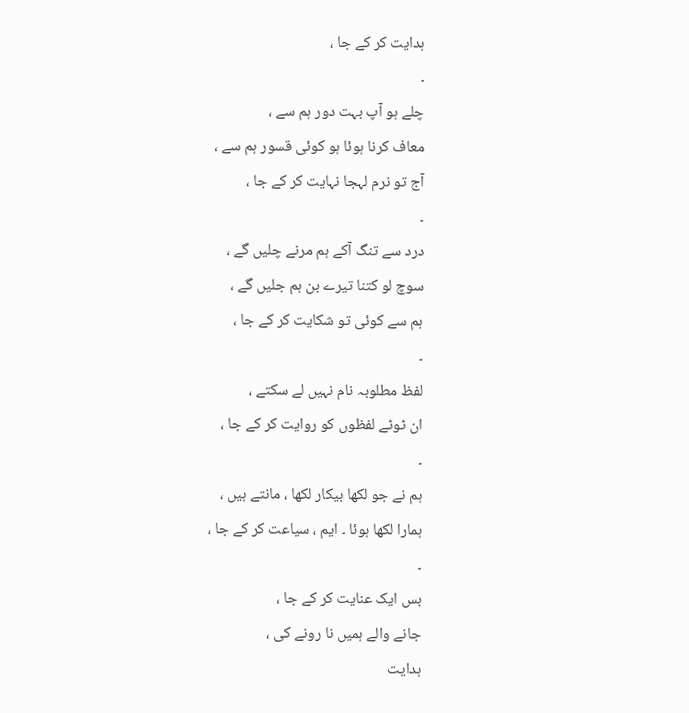ہدایت کر کے جا ،
۔
چلے ہو آپ بہت دور ہم سے ،
معاف کرنا ہوئا ہو کوئی قسور ہم سے ،
آج تو نرم لہجا نہایت کر کے جا ،
۔
درد سے تنگ آکے ہم مرنے چلیں گے ،
سوچ لو کتنا تیرے بن ہم جلیں گے ،
ہم سے کوئی تو شکایت کر کے جا ،
۔
لفظ مطلوبہ نام نہیں لے سکتے ،
ان ٹوٹے لفظوں کو روایت کر کے جا ،
۔
ہم نے جو لکھا بیکار لکھا ، مانتے ہیں ،
ہمارا لکھا ہوئا ۔ ایم ، سیاعت کر کے جا ،
۔
بس ایک عنایت کر کے جا ،
جانے والے ہمیں نا رونے کی ،
ہدایت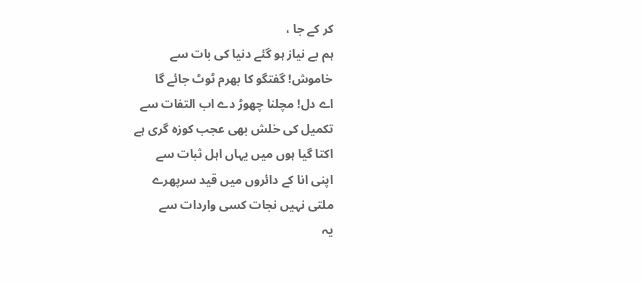کر کے جا ،
ہم بے نیاز ہو گئے دنیا کی بات سے
خاموش! گفتگو کا بھرم ٹوٹ جائے گا
اے دل! مچلنا چھوڑ دے اب التفات سے
تکمیل کی خلش بھی عجب کوزہ گری ہے
اکتا گیا ہوں میں یہاں اہل ثبات سے
اپنی انا کے دائروں میں قید سرپھرے
ملتی نہیں نجات کسی واردات سے
یہ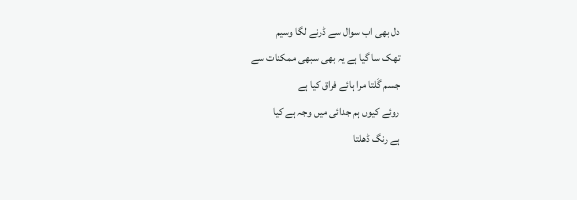دل بھی اب سوال سے ڈرنے لگا وسیم
تھک سا گیا ہے یہ بھی سبھی ممکنات سے
جسم گَلتا مرا ہائے فراق کیا ہے
روئے کیوں ہم جدائی میں وجہ ہے کیا
ہے رنگ ڈھلتا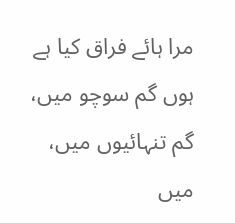مرا ہائے فراق کیا ہے
ہوں گم سوچو میں، گم تنہائیوں میں، میں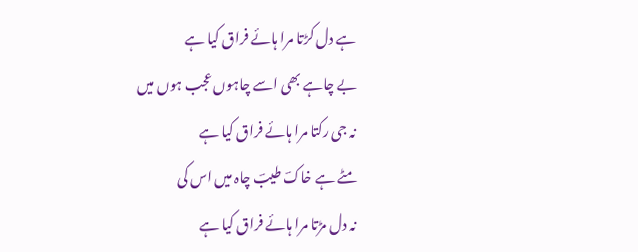ہے دل کڑتا مرا ہائے فراق کیا ہے
بے چاہے بھی اسے چاہوں عجب ہوں میں
نہ جی رکتا مرا ہائے فراق کیا ہے
مٹے ہے خاکؔ طیبؔ چاہ میں اس کی
نہ دل مڑتا مرا ہائے فراق کیا ہے